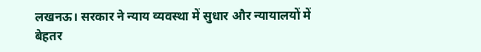लखनऊ। सरकार ने न्याय व्यवस्था में सुधार और न्यायालयों में बेहतर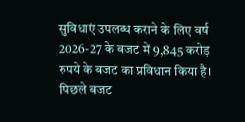सुविधाएं उपलब्ध कराने के लिए वर्ष 2026-27 के बजट में 9,845 करोड़ रुपये के बजट का प्रविधान किया है।
पिछले बजट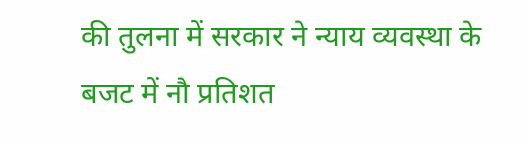की तुलना में सरकार ने न्याय व्यवस्था के बजट में नौ प्रतिशत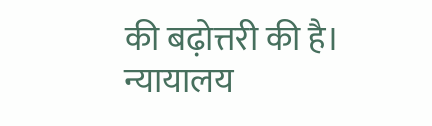की बढ़ोत्तरी की है। न्यायालय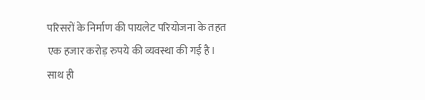परिसरों के निर्माण की पायलेट परियोजना के तहत एक हजार करोड़ रुपये की व्यवस्था की गई है।
साथ ही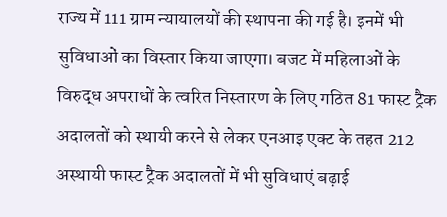राज्य में 111 ग्राम न्यायालयों की स्थापना की गई है। इनमें भी सुविधाओं का विस्तार किया जाएगा। बजट में महिलाओं के विरुद्ध अपराधों के त्वरित निस्तारण के लिए गठित 81 फास्ट ट्रैक अदालतों को स्थायी करने से लेकर एनआइ एक्ट के तहत 212 अस्थायी फास्ट ट्रैक अदालतों में भी सुविधाएं बढ़ाई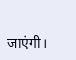जाएंगी।